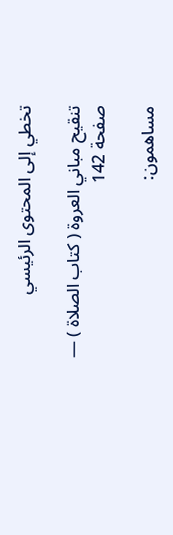تخطي إلى المحتوى الرئيسي

تنقيح مباني العروة ( كتاب الصلاة ) — صفحة 142

مساهمون: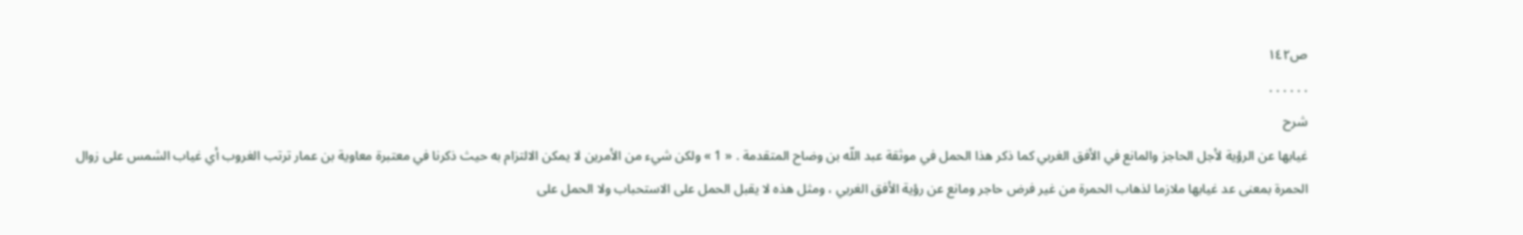ص١٤٢
. . . . . .
شرح
غيابها عن الرؤية لأجل الحاجز والمانع في الأفق الغربي كما ذكر هذا الحمل في موثقة عبد اللّه بن وضاح المتقدمة . « 1 » ولكن شيء من الأمرين لا يمكن الالتزام به حيث ذكرنا في معتبرة معاوية بن عمار ترتب الغروب أي غياب الشمس على زوال الحمرة بمعنى عد غيابها ملازما لذهاب الحمرة من غير فرض حاجر ومانع عن رؤية الأفق الغربي ، ومثل هذه لا يقبل الحمل على الاستحباب ولا الحمل على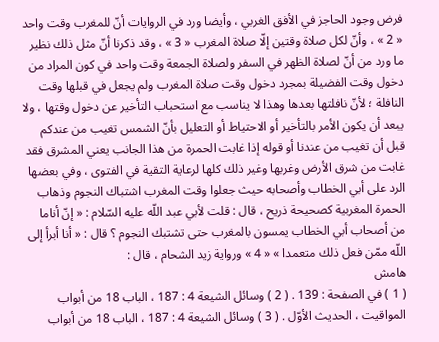فرض وجود الحاجز في الأفق الغربي ، وأيضا ورد في الروايات أنّ للمغرب وقت واحد « 2 » ، وأنّ لكل صلاة وقتين إلّا صلاة المغرب « 3 » ، وقد ذكرنا أنّ مثل ذلك نظير ما ورد من أنّ لصلاة الظهر في السفر ولصلاة الجمعة وقت واحد في كون المراد من دخول وقت الفضيلة بمجرد دخول وقت صلاة المغرب ولم يجعل في قبلها وقت النافلة ؛ لأنّ نافلتها بعدها وهذا لا يناسب مع استحباب التأخير عن دخول وقتها ، ولا يبعد أن يكون الأمر بالتأخير أو الاحتياط أو التعليل بأنّ الشمس تغيب من عندكم قبل أن تغيب من عندنا أو قوله إذا غابت الحمرة من هذا الجانب يعني المشرق فقد غابت من شرق الأرض وغربها وغير ذلك كلها لرعاية التقية في الفتوى ، وفي بعضها الرد على أبي الخطاب وأصحابه حيث جعلوا وقت المغرب اشتباك النجوم وذهاب الحمرة المغربية كصحيحة ذريح ، قال : قلت لأبي عبد اللّه عليه السّلام : « إنّ أناما من أصحاب أبي الخطاب يمسون بالمغرب حتى تشتبك النجوم ؟ قال : « أنا أبرأ إلى اللّه ممّن فعل ذلك متعمدا » « 4 » ورواية زيد الشحام ، قال :
هامش
( 1 ) في الصفحة : 139 . ( 2 ) وسائل الشيعة 4 : 187 ، الباب 18 من أبواب المواقيت ، الحديث الأوّل . ( 3 ) وسائل الشيعة 4 : 187 ، الباب 18 من أبواب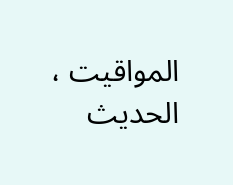المواقيت ، الحديث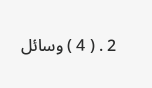2 . ( 4 ) وسائل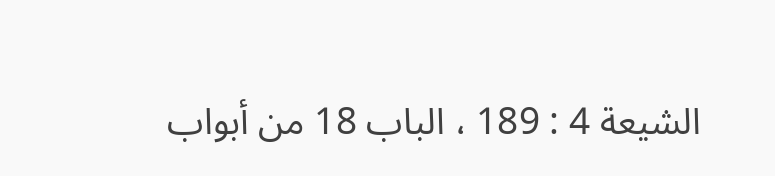الشيعة 4 : 189 ، الباب 18 من أبواب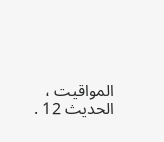المواقيت ، الحديث 12 .